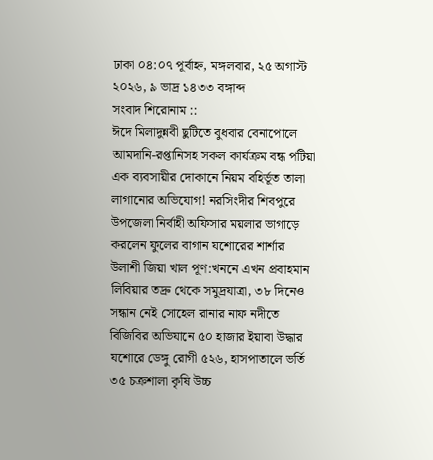ঢাকা ০৪:০৭ পূর্বাহ্ন, মঙ্গলবার, ২৫ অগাস্ট ২০২৬, ৯ ভাদ্র ১৪৩৩ বঙ্গাব্দ
সংবাদ শিরোনাম ::
ঈদে মিলাদুন্নবী ছুটিতে বুধবার বেনাপোলে আমদানি-রপ্তানিসহ সকল কার্যক্রম বন্ধ পটিয়া এক ব্যবসায়ীর দোকানে নিয়ম বহির্ভূত তালা লাগানোর অভিযোগ! নরসিংদীর শিবপুরে উপজেলা নির্বাহী অফিসার ময়লার ভাগাড়ে করলেন ফুলের বাগান যশোরের শার্শার উলাশী জিয়া খাল পূণ:খননে এখন প্রবাহমান লিবিয়ার তদ্রু থেকে সমুদ্রযাত্রা, ৩৮ দিনেও সন্ধান নেই সোহেল রানার নাফ নদীতে বিজিবির অভিযানে ৫০ হাজার ইয়াবা উদ্ধার যশোরে ডেঙ্গু রোগী ৫২৬, হাসপাতালে ভর্তি ৩৫ চক্রশালা কৃষি উচ্চ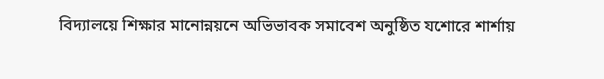বিদ্যালয়ে শিক্ষার মানোন্নয়নে অভিভাবক সমাবেশ অনুষ্ঠিত যশোরে শার্শায়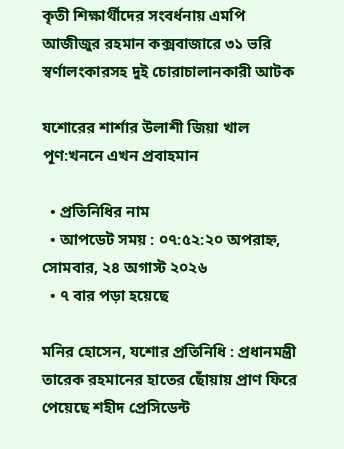কৃতী শিক্ষার্থীদের সংবর্ধনায় এমপি আজীজুর রহমান কক্সবাজারে ৩১ ভরি স্বর্ণালংকারসহ দুই চোরাচালানকারী আটক

যশোরের শার্শার উলাশী জিয়া খাল পূণ:খননে এখন প্রবাহমান

  • প্রতিনিধির নাম
  • আপডেট সময় : ০৭:৫২:২০ অপরাহ্ন, সোমবার, ২৪ অগাস্ট ২০২৬
  • ৭ বার পড়া হয়েছে

মনির হোসেন, যশোর প্রতিনিধি : প্রধানমন্ত্রী তারেক রহমানের হাতের ছোঁয়ায় প্রাণ ফিরে পেয়েছে শহীদ প্রেসিডেন্ট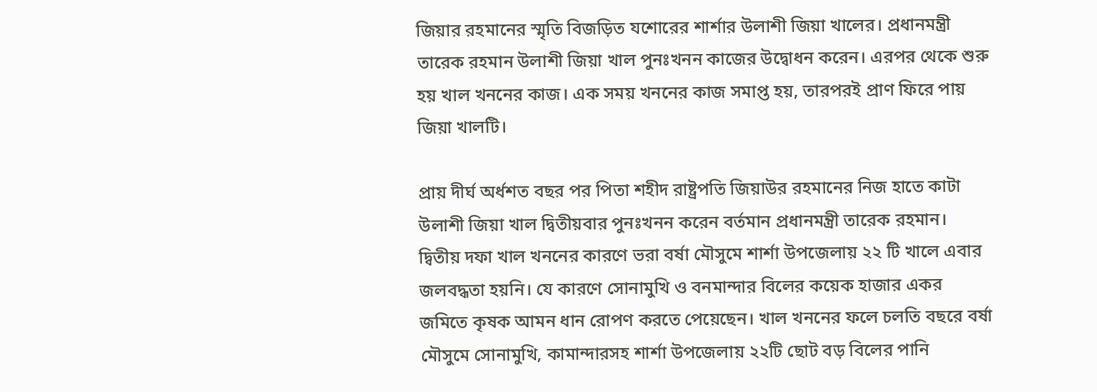জিয়ার রহমানের স্মৃতি বিজড়িত যশোরের শার্শার উলাশী জিয়া খালের। প্রধানমন্ত্রী তারেক রহমান উলাশী জিয়া খাল পুনঃখনন কাজের উদ্বোধন করেন। এরপর থেকে শুরু হয় খাল খননের কাজ। এক সময় খননের কাজ সমাপ্ত হয়, তারপরই প্রাণ ফিরে পায় জিয়া খালটি।

প্রায় দীর্ঘ অর্ধশত বছর পর পিতা শহীদ রাষ্ট্রপতি জিয়াউর রহমানের নিজ হাতে কাটা উলাশী জিয়া খাল দ্বিতীয়বার পুনঃখনন করেন বর্তমান প্রধানমন্ত্রী তারেক রহমান। দ্বিতীয় দফা খাল খননের কারণে ভরা বর্ষা মৌসুমে শার্শা উপজেলায় ২২ টি খালে এবার জলবদ্ধতা হয়নি। যে কারণে সোনামুখি ও বনমান্দার বিলের কয়েক হাজার একর জমিতে কৃষক আমন ধান রোপণ করতে পেয়েছেন। খাল খননের ফলে চলতি বছরে বর্ষা মৌসুমে সোনামুখি, কামান্দারসহ শার্শা উপজেলায় ২২টি ছোট বড় বিলের পানি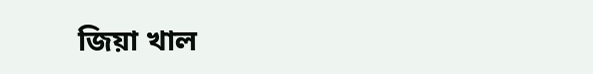জিয়া খাল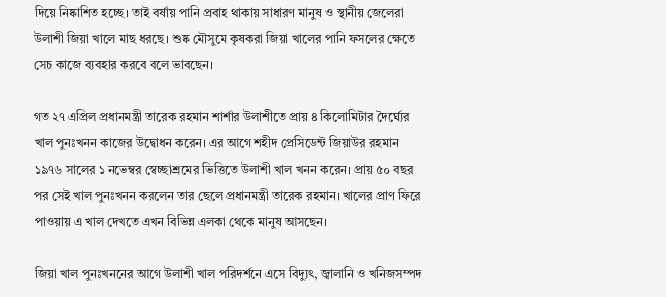দিয়ে নিষ্কাশিত হচ্ছে। তাই বর্ষায় পানি প্রবাহ থাকায় সাধারণ মানুষ ও স্থানীয় জেলেরা উলাশী জিয়া খালে মাছ ধরছে। শুষ্ক মৌসুমে কৃষকরা জিয়া খালের পানি ফসলের ক্ষেতে সেচ কাজে ব্যবহার করবে বলে ভাবছেন।

গত ২৭ এপ্রিল প্রধানমন্ত্রী তারেক রহমান শার্শার উলাশীতে প্রায় ৪ কিলোমিটার দৈর্ঘ্যের খাল পুনঃখনন কাজের উদ্বোধন করেন। এর আগে শহীদ প্রেসিডেন্ট জিয়াউর রহমান ১৯৭৬ সালের ১ নভেম্বর স্বেচ্ছাশ্রমের ভিত্তিতে উলাশী খাল খনন করেন। প্রায় ৫০ বছর পর সেই খাল পুনঃখনন করলেন তার ছেলে প্রধানমন্ত্রী তারেক রহমান। খালের প্রাণ ফিরে পাওয়ায় এ খাল দেখতে এখন বিভিন্ন এলকা থেকে মানুষ আসছেন।

জিয়া খাল পুনঃখননের আগে উলাশী খাল পরিদর্শনে এসে বিদ্যুৎ, জ্বালানি ও খনিজসম্পদ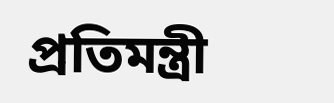প্রতিমন্ত্রী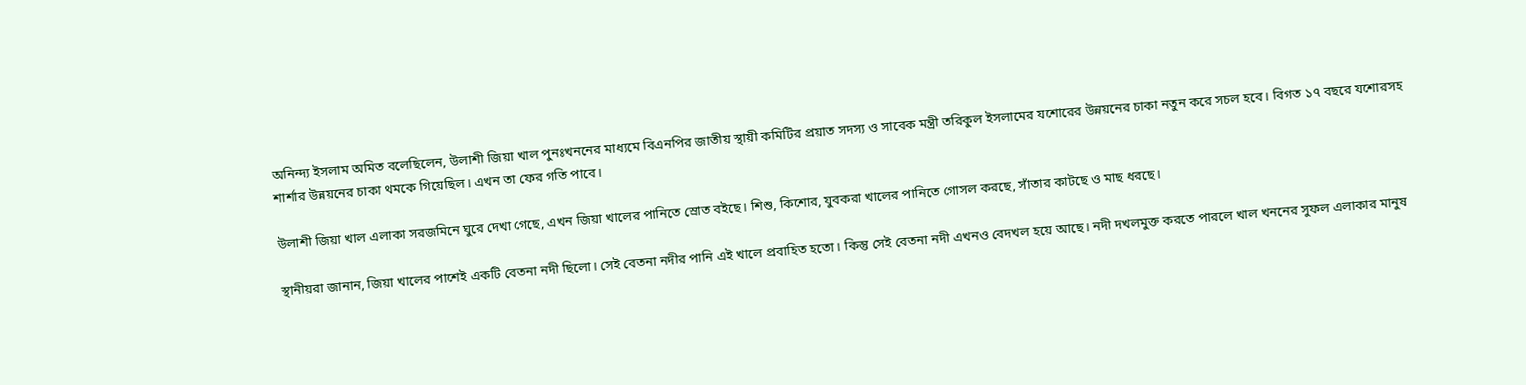অনিন্দ্য ইসলাম অমিত বলেছিলেন, উলাশী জিয়া খাল পুনঃখননের মাধ্যমে বিএনপির জাতীয় স্থায়ী কমিটির প্রয়াত সদস্য ও সাবেক মন্ত্রী তরিকুল ইসলামের যশোরের উন্নয়নের চাকা নতুন করে সচল হবে। বিগত ১৭ বছরে যশোরসহ শার্শার উন্নয়নের চাকা থমকে গিয়েছিল। এখন তা ফের গতি পাবে।

উলাশী জিয়া খাল এলাকা সরজমিনে ঘুরে দেখা গেছে, এখন জিয়া খালের পানিতে স্রোত বইছে। শিশু, কিশোর, যুবকরা খালের পানিতে গোসল করছে, সাঁতার কাটছে ও মাছ ধরছে।

স্থানীয়রা জানান, জিয়া খালের পাশেই একটি বেতনা নদী ছিলো। সেই বেতনা নদীর পানি এই খালে প্রবাহিত হতো। কিন্তু সেই বেতনা নদী এখনও বেদখল হয়ে আছে। নদী দখলমুক্ত করতে পারলে খাল খননের সুফল এলাকার মানুষ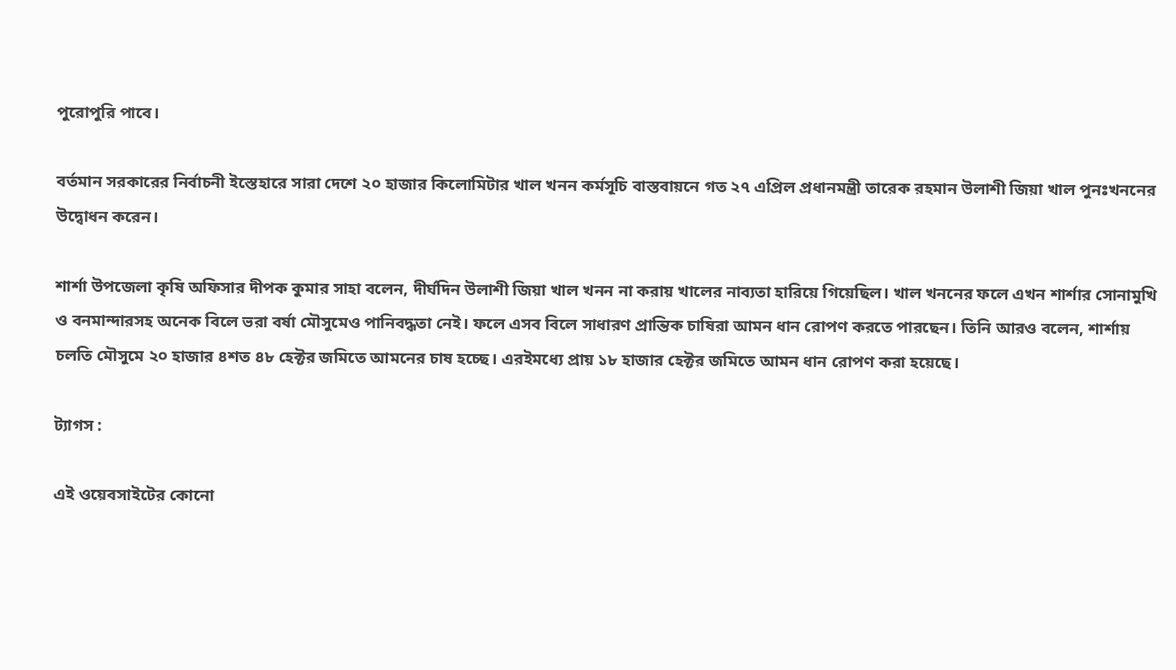পুরোপুরি পাবে।

বর্তমান সরকারের নির্বাচনী ইস্তেহারে সারা দেশে ২০ হাজার কিলোমিটার খাল খনন কর্মসূচি বাস্তবায়নে গত ২৭ এপ্রিল প্রধানমন্ত্রী তারেক রহমান উলাশী জিয়া খাল পুনঃখননের উদ্বোধন করেন।

শার্শা উপজেলা কৃষি অফিসার দীপক কুমার সাহা বলেন, দীর্ঘদিন উলাশী জিয়া খাল খনন না করায় খালের নাব্যতা হারিয়ে গিয়েছিল। খাল খননের ফলে এখন শার্শার সোনামুখি ও বনমান্দারসহ অনেক বিলে ভরা বর্ষা মৌসুমেও পানিবদ্ধতা নেই। ফলে এসব বিলে সাধারণ প্রান্তিক চাষিরা আমন ধান রোপণ করতে পারছেন। তিনি আরও বলেন, শার্শায় চলতি মৌসুমে ২০ হাজার ৪শত ৪৮ হেক্টর জমিতে আমনের চাষ হচ্ছে। এরইমধ্যে প্রায় ১৮ হাজার হেক্টর জমিতে আমন ধান রোপণ করা হয়েছে।

ট্যাগস :

এই ওয়েবসাইটের কোনো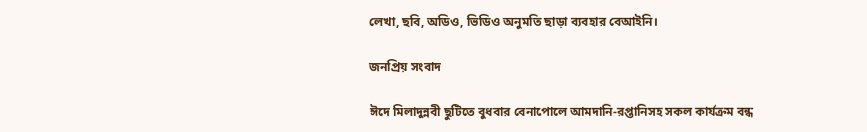লেখা, ছবি, অডিও, ভিডিও অনুমতি ছাড়া ব্যবহার বেআইনি।

জনপ্রিয় সংবাদ

ঈদে মিলাদুন্নবী ছুটিতে বুধবার বেনাপোলে আমদানি-রপ্তানিসহ সকল কার্যক্রম বন্ধ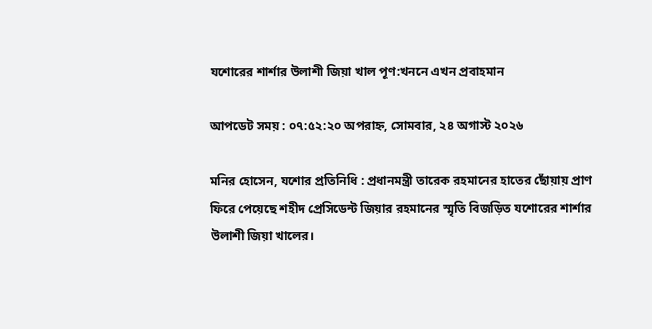যশোরের শার্শার উলাশী জিয়া খাল পূণ:খননে এখন প্রবাহমান

আপডেট সময় : ০৭:৫২:২০ অপরাহ্ন, সোমবার, ২৪ অগাস্ট ২০২৬

মনির হোসেন, যশোর প্রতিনিধি : প্রধানমন্ত্রী তারেক রহমানের হাতের ছোঁয়ায় প্রাণ ফিরে পেয়েছে শহীদ প্রেসিডেন্ট জিয়ার রহমানের স্মৃতি বিজড়িত যশোরের শার্শার উলাশী জিয়া খালের।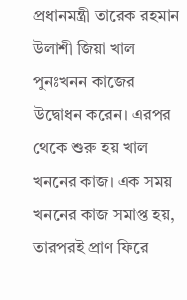প্রধানমন্ত্রী তারেক রহমান উলাশী জিয়া খাল পুনঃখনন কাজের উদ্বোধন করেন। এরপর থেকে শুরু হয় খাল খননের কাজ। এক সময় খননের কাজ সমাপ্ত হয়, তারপরই প্রাণ ফিরে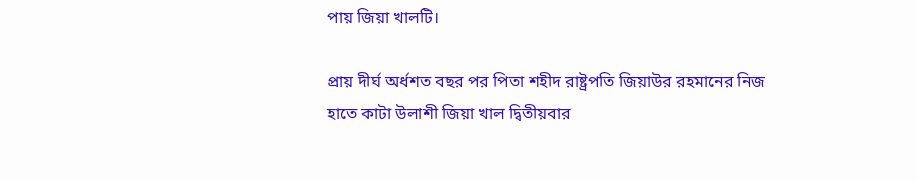পায় জিয়া খালটি।

প্রায় দীর্ঘ অর্ধশত বছর পর পিতা শহীদ রাষ্ট্রপতি জিয়াউর রহমানের নিজ হাতে কাটা উলাশী জিয়া খাল দ্বিতীয়বার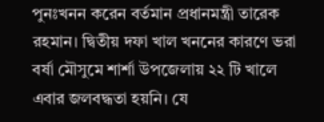পুনঃখনন করেন বর্তমান প্রধানমন্ত্রী তারেক রহমান। দ্বিতীয় দফা খাল খননের কারণে ভরা বর্ষা মৌসুমে শার্শা উপজেলায় ২২ টি খালে এবার জলবদ্ধতা হয়নি। যে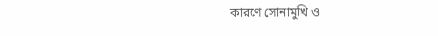কারণে সোনামুখি ও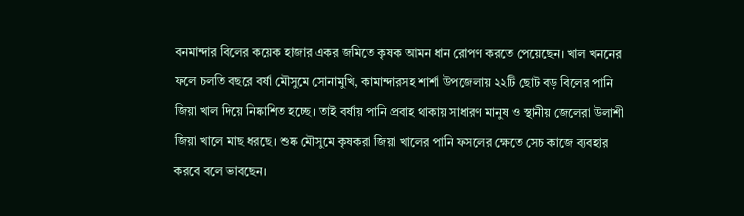বনমান্দার বিলের কয়েক হাজার একর জমিতে কৃষক আমন ধান রোপণ করতে পেয়েছেন। খাল খননের ফলে চলতি বছরে বর্ষা মৌসুমে সোনামুখি, কামান্দারসহ শার্শা উপজেলায় ২২টি ছোট বড় বিলের পানি জিয়া খাল দিয়ে নিষ্কাশিত হচ্ছে। তাই বর্ষায় পানি প্রবাহ থাকায় সাধারণ মানুষ ও স্থানীয় জেলেরা উলাশী জিয়া খালে মাছ ধরছে। শুষ্ক মৌসুমে কৃষকরা জিয়া খালের পানি ফসলের ক্ষেতে সেচ কাজে ব্যবহার করবে বলে ভাবছেন।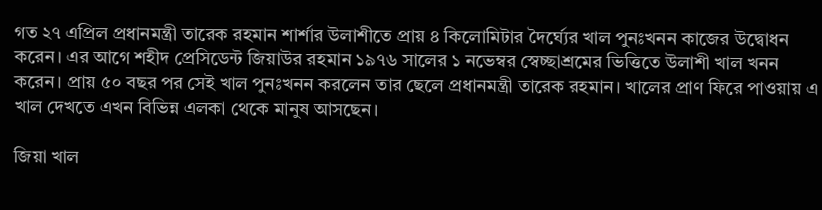গত ২৭ এপ্রিল প্রধানমন্ত্রী তারেক রহমান শার্শার উলাশীতে প্রায় ৪ কিলোমিটার দৈর্ঘ্যের খাল পুনঃখনন কাজের উদ্বোধন করেন। এর আগে শহীদ প্রেসিডেন্ট জিয়াউর রহমান ১৯৭৬ সালের ১ নভেম্বর স্বেচ্ছাশ্রমের ভিত্তিতে উলাশী খাল খনন করেন। প্রায় ৫০ বছর পর সেই খাল পুনঃখনন করলেন তার ছেলে প্রধানমন্ত্রী তারেক রহমান। খালের প্রাণ ফিরে পাওয়ায় এ খাল দেখতে এখন বিভিন্ন এলকা থেকে মানুষ আসছেন।

জিয়া খাল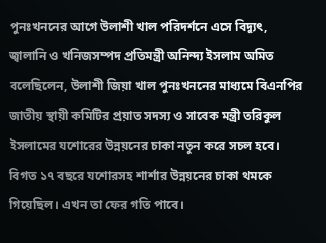পুনঃখননের আগে উলাশী খাল পরিদর্শনে এসে বিদ্যুৎ, জ্বালানি ও খনিজসম্পদ প্রতিমন্ত্রী অনিন্দ্য ইসলাম অমিত বলেছিলেন, উলাশী জিয়া খাল পুনঃখননের মাধ্যমে বিএনপির জাতীয় স্থায়ী কমিটির প্রয়াত সদস্য ও সাবেক মন্ত্রী তরিকুল ইসলামের যশোরের উন্নয়নের চাকা নতুন করে সচল হবে। বিগত ১৭ বছরে যশোরসহ শার্শার উন্নয়নের চাকা থমকে গিয়েছিল। এখন তা ফের গতি পাবে।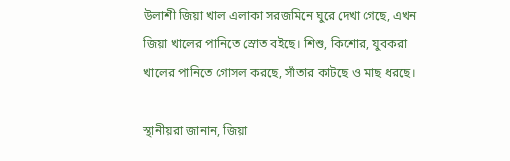উলাশী জিয়া খাল এলাকা সরজমিনে ঘুরে দেখা গেছে, এখন জিয়া খালের পানিতে স্রোত বইছে। শিশু, কিশোর, যুবকরা খালের পানিতে গোসল করছে, সাঁতার কাটছে ও মাছ ধরছে।

স্থানীয়রা জানান, জিয়া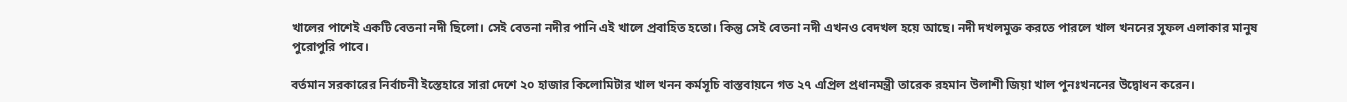খালের পাশেই একটি বেতনা নদী ছিলো। সেই বেতনা নদীর পানি এই খালে প্রবাহিত হতো। কিন্তু সেই বেতনা নদী এখনও বেদখল হয়ে আছে। নদী দখলমুক্ত করতে পারলে খাল খননের সুফল এলাকার মানুষ পুরোপুরি পাবে।

বর্তমান সরকারের নির্বাচনী ইস্তেহারে সারা দেশে ২০ হাজার কিলোমিটার খাল খনন কর্মসূচি বাস্তবায়নে গত ২৭ এপ্রিল প্রধানমন্ত্রী তারেক রহমান উলাশী জিয়া খাল পুনঃখননের উদ্বোধন করেন।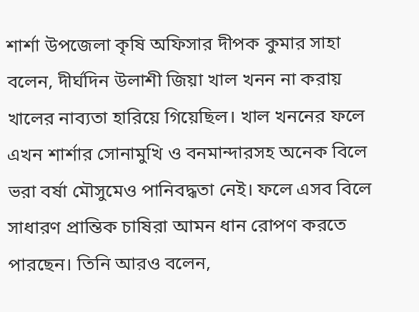শার্শা উপজেলা কৃষি অফিসার দীপক কুমার সাহা বলেন, দীর্ঘদিন উলাশী জিয়া খাল খনন না করায় খালের নাব্যতা হারিয়ে গিয়েছিল। খাল খননের ফলে এখন শার্শার সোনামুখি ও বনমান্দারসহ অনেক বিলে ভরা বর্ষা মৌসুমেও পানিবদ্ধতা নেই। ফলে এসব বিলে সাধারণ প্রান্তিক চাষিরা আমন ধান রোপণ করতে পারছেন। তিনি আরও বলেন,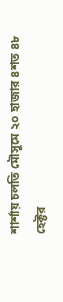শার্শায় চলতি মৌসুমে ২০ হাজার ৪শত ৪৮ হেক্টর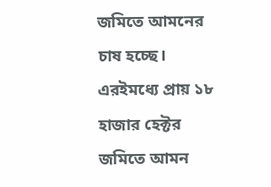জমিতে আমনের চাষ হচ্ছে। এরইমধ্যে প্রায় ১৮ হাজার হেক্টর জমিতে আমন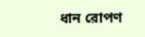ধান রোপণ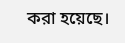করা হয়েছে।